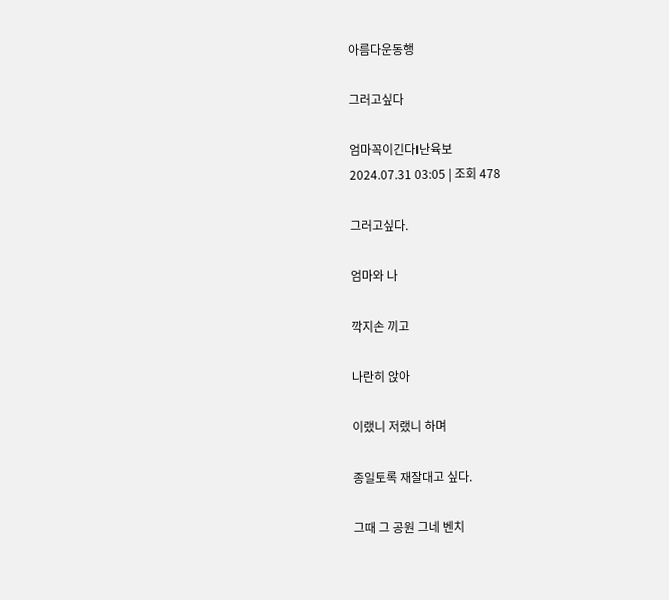아름다운동행

그러고싶다

엄마꼭이긴다l난육보
2024.07.31 03:05 | 조회 478

그러고싶다.

엄마와 나

깍지손 끼고

나란히 앉아

이랬니 저랬니 하며

종일토록 재잘대고 싶다.

그때 그 공원 그네 벤치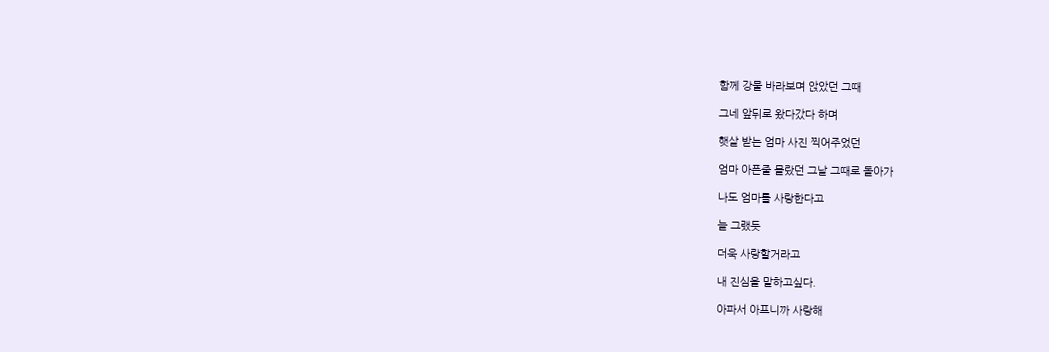함께 강물 바라보며 앉았던 그때

그네 앞뒤로 왔다갔다 하며

햇살 받는 엄마 사진 찍어주었던

엄마 아픈줄 몰랐던 그날 그때로 돌아가

나도 엄마를 사랑한다고

늘 그랬듯

더욱 사랑할거라고

내 진심을 말하고싶다.

아파서 아프니까 사랑해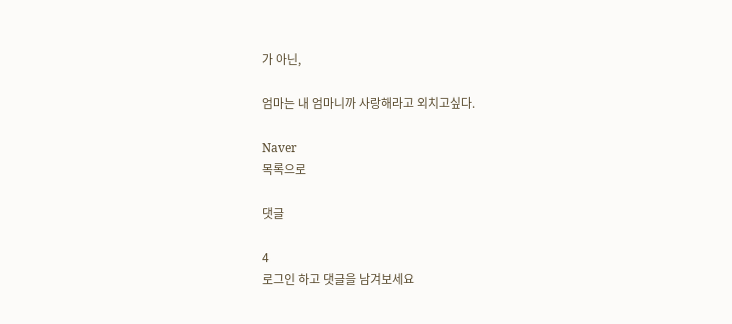가 아닌,

엄마는 내 엄마니까 사랑해라고 외치고싶다.

Naver
목록으로

댓글

4
로그인 하고 댓글을 남겨보세요